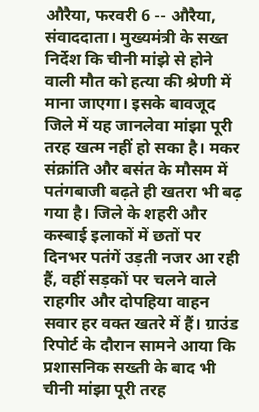औरैया, फरवरी 6 -- औरैया, संवाददाता। मुख्यमंत्री के सख्त निर्देश कि चीनी मांझे से होने वाली मौत को हत्या की श्रेणी में माना जाएगा। इसके बावजूद जिले में यह जानलेवा मांझा पूरी तरह खत्म नहीं हो सका है। मकर संक्रांति और बसंत के मौसम में पतंगबाजी बढ़ते ही खतरा भी बढ़ गया है। जिले के शहरी और कस्बाई इलाकों में छतों पर दिनभर पतंगें उड़ती नजर आ रही हैं, वहीं सड़कों पर चलने वाले राहगीर और दोपहिया वाहन सवार हर वक्त खतरे में हैं। ग्राउंड रिपोर्ट के दौरान सामने आया कि प्रशासनिक सख्ती के बाद भी चीनी मांझा पूरी तरह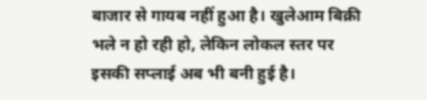बाजार से गायब नहीं हुआ है। खुलेआम बिक्री भले न हो रही हो, लेकिन लोकल स्तर पर इसकी सप्लाई अब भी बनी हुई है।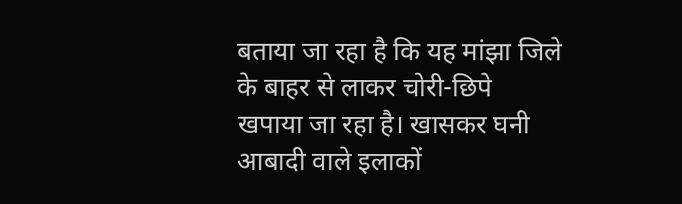बताया जा रहा है कि यह मांझा जिले के बाहर से लाकर चोरी-छिपे खपाया जा रहा है। खासकर घनी आबादी वाले इलाकों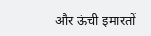और ऊंची इमारतों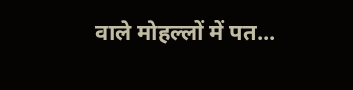वाले मोहल्लों में पत...